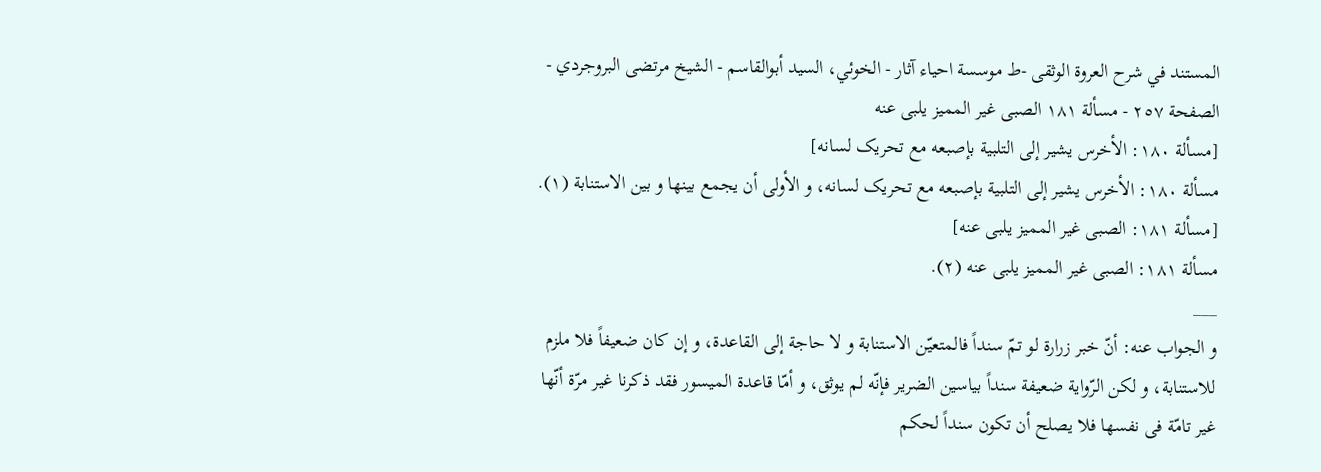المستند في شرح العروة الوثقى -ط موسسة احياء آثار - الخوئي، السيد أبوالقاسم - الشيخ مرتضى البروجردي - الصفحة ٢٥٧ - مسألة ١٨١ الصبی غیر الممیز یلبی عنه
[مسألة ١٨٠: الأخرس یشیر إلی التلبیة بإصبعه مع تحریک لسانه]
مسألة ١٨٠: الأخرس یشیر إلی التلبیة بإصبعه مع تحریک لسانه، و الأولی أن یجمع بینها و بین الاستنابة (١).
[مسألة ١٨١: الصبی غیر الممیز یلبی عنه]
مسألة ١٨١: الصبی غیر الممیز یلبی عنه (٢).
___
و الجواب عنه: أنّ خبر زرارة لو تمّ سنداً فالمتعیّن الاستنابة و لا حاجة إلی القاعدة، و إن کان ضعیفاً فلا ملزم للاستنابة، و لکن الرّوایة ضعیفة سنداً بیاسین الضریر فإنّه لم یوثق، و أمّا قاعدة المیسور فقد ذکرنا غیر مرّة أنّها غیر تامّة فی نفسها فلا یصلح أن تکون سنداً لحکم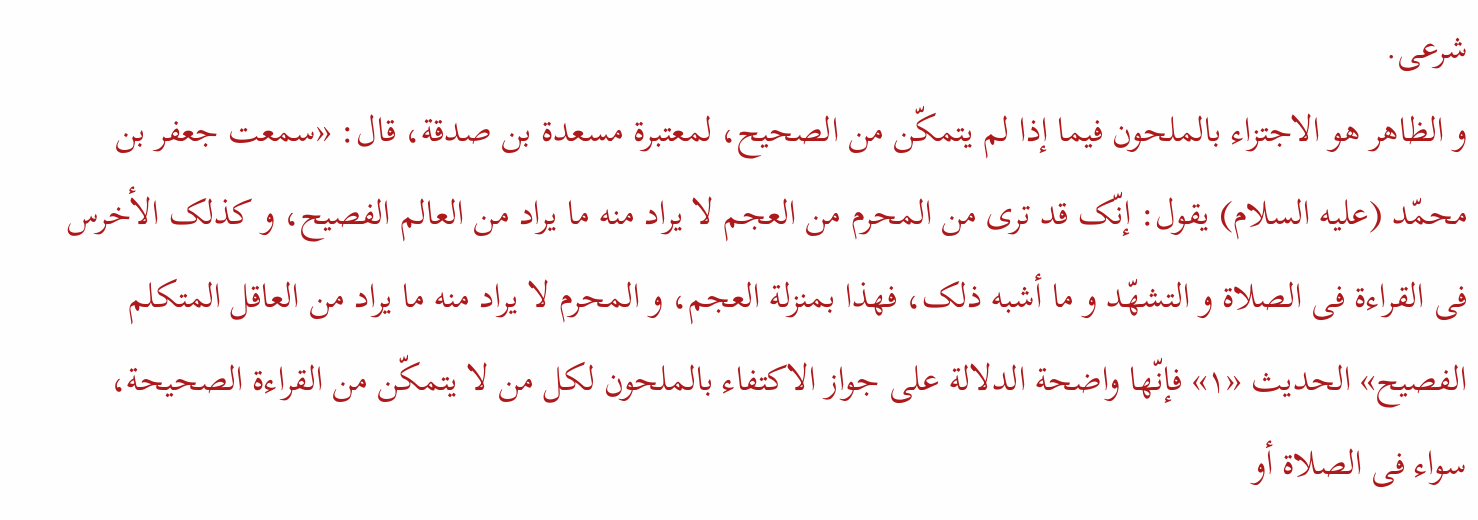شرعی.
و الظاهر هو الاجتزاء بالملحون فیما إذا لم یتمکّن من الصحیح، لمعتبرة مسعدة بن صدقة، قال: «سمعت جعفر بن محمّد (علیه السلام) یقول: إنّک قد تری من المحرم من العجم لا یراد منه ما یراد من العالم الفصیح، و کذلک الأخرس فی القراءة فی الصلاة و التشهّد و ما أشبه ذلک، فهذا بمنزلة العجم، و المحرم لا یراد منه ما یراد من العاقل المتکلم الفصیح» الحدیث «١» فإنّها واضحة الدلالة علی جواز الاکتفاء بالملحون لکل من لا یتمکّن من القراءة الصحیحة، سواء فی الصلاة أو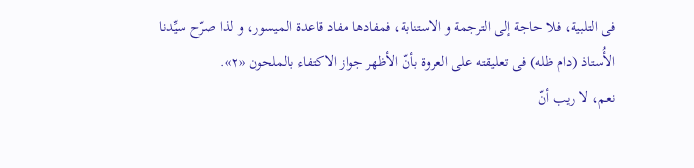فی التلبیة، فلا حاجة إلی الترجمة و الاستنابة، فمفادها مفاد قاعدة المیسور، و لذا صرّح سیِّدنا الأُستاذ (دام ظله) فی تعلیقته علی العروة بأنّ الأظهر جواز الاکتفاء بالملحون «٢».
نعم، لا ریب أنّ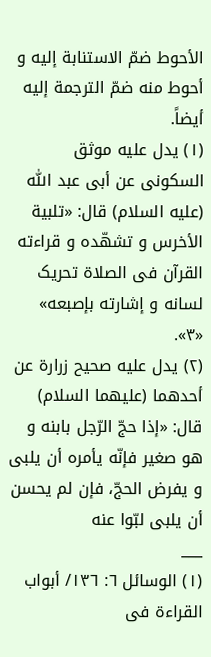الأحوط ضمّ الاستنابة إلیه و أحوط منه ضمّ الترجمة إلیه أیضاً.
(١) یدل علیه موثق السکونی عن أبی عبد اللّٰه (علیه السلام) قال: «تلبیة الأخرس و تشهّده و قراءته القرآن فی الصلاة تحریک لسانه و إشارته بإصبعه» «٣».
(٢) یدل علیه صحیح زرارة عن أحدهما (علیهما السلام) قال: «إذا حجّ الرّجل بابنه و هو صغیر فإنّه یأمره أن یلبی و یفرض الحجّ، فإن لم یحسن أن یلبی لبّوا عنه
___
(١) الوسائل ٦: ١٣٦/ أبواب القراءة فی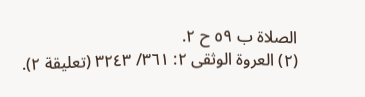الصلاة ب ٥٩ ح ٢.
(٢) العروة الوثقی ٢: ٣٦١/ ٣٢٤٣ (تعلیقة ٢).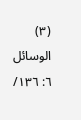(٣) الوسائل ٦: ١٣٦/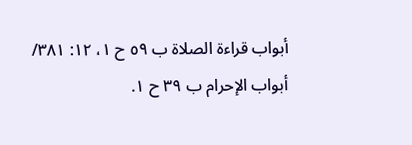أبواب قراءة الصلاة ب ٥٩ ح ١، ١٢: ٣٨١/ أبواب الإحرام ب ٣٩ ح ١.